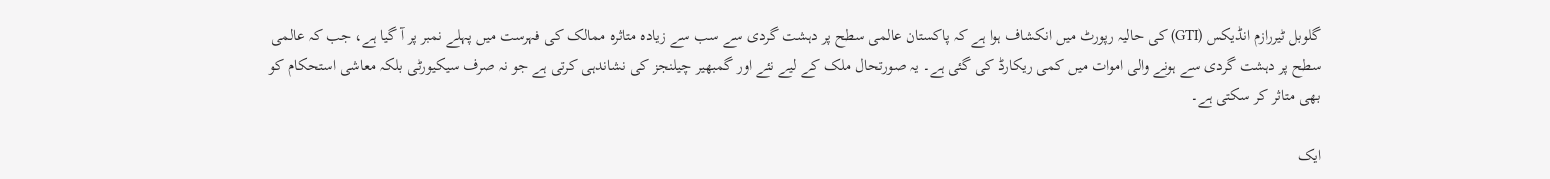گلوبل ٹیررازم انڈیکس (GTI) کی حالیہ رپورٹ میں انکشاف ہوا ہے کہ پاکستان عالمی سطح پر دہشت گردی سے سب سے زیادہ متاثرہ ممالک کی فہرست میں پہلے نمبر پر آ گیا ہے، جب کہ عالمی سطح پر دہشت گردی سے ہونے والی اموات میں کمی ریکارڈ کی گئی ہے۔ یہ صورتحال ملک کے لیے نئے اور گمبھیر چیلنجز کی نشاندہی کرتی ہے جو نہ صرف سیکیورٹی بلکہ معاشی استحکام کو بھی متاثر کر سکتی ہے۔

ایک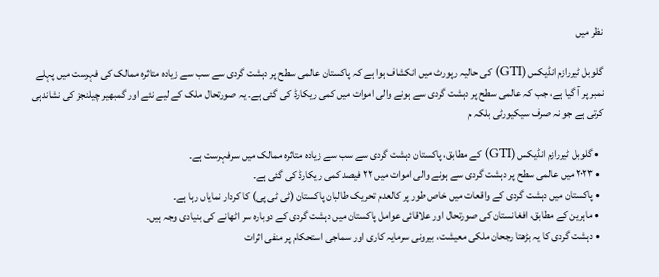نظر میں

گلوبل ٹیررازم انڈیکس (GTI) کی حالیہ رپورٹ میں انکشاف ہوا ہے کہ پاکستان عالمی سطح پر دہشت گردی سے سب سے زیادہ متاثرہ ممالک کی فہرست میں پہلے نمبر پر آ گیا ہے، جب کہ عالمی سطح پر دہشت گردی سے ہونے والی اموات میں کمی ریکارڈ کی گئی ہے۔ یہ صورتحال ملک کے لیے نئے اور گمبھیر چیلنجز کی نشاندہی کرتی ہے جو نہ صرف سیکیورٹی بلکہ م

  • گلوبل ٹیررازم انڈیکس (GTI) کے مطابق، پاکستان دہشت گردی سے سب سے زیادہ متاثرہ ممالک میں سرفہرست ہے۔
  • ۲۰۲۳ میں عالمی سطح پر دہشت گردی سے ہونے والی اموات میں ۲۲ فیصد کمی ریکارڈ کی گئی ہے۔
  • پاکستان میں دہشت گردی کے واقعات میں خاص طور پر کالعدم تحریک طالبان پاکستان (ٹی ٹی پی) کا کردار نمایاں رہا ہے۔
  • ماہرین کے مطابق، افغانستان کی صورتحال اور علاقائی عوامل پاکستان میں دہشت گردی کے دوبارہ سر اٹھانے کی بنیادی وجہ ہیں۔
  • دہشت گردی کا یہ بڑھتا رجحان ملکی معیشت، بیرونی سرمایہ کاری اور سماجی استحکام پر منفی اثرات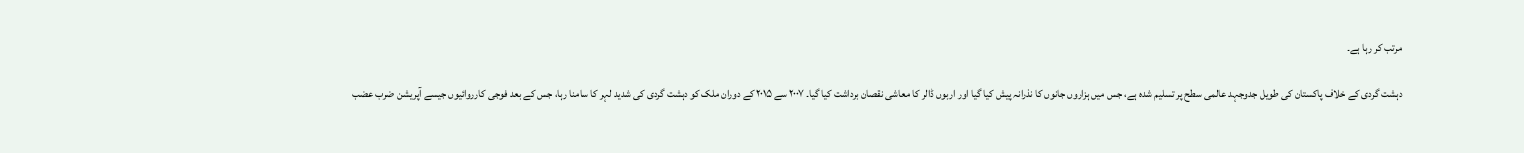مرتب کر رہا ہے۔

دہشت گردی کے خلاف پاکستان کی طویل جدوجہد عالمی سطح پر تسلیم شدہ ہے، جس میں ہزاروں جانوں کا نذرانہ پیش کیا گیا اور اربوں ڈالر کا معاشی نقصان برداشت کیا گیا۔ ۲۰۰۷ سے ۲۰۱۵ کے دوران ملک کو دہشت گردی کی شدید لہر کا سامنا رہا، جس کے بعد فوجی کارروائیوں جیسے آپریشن ضرب عضب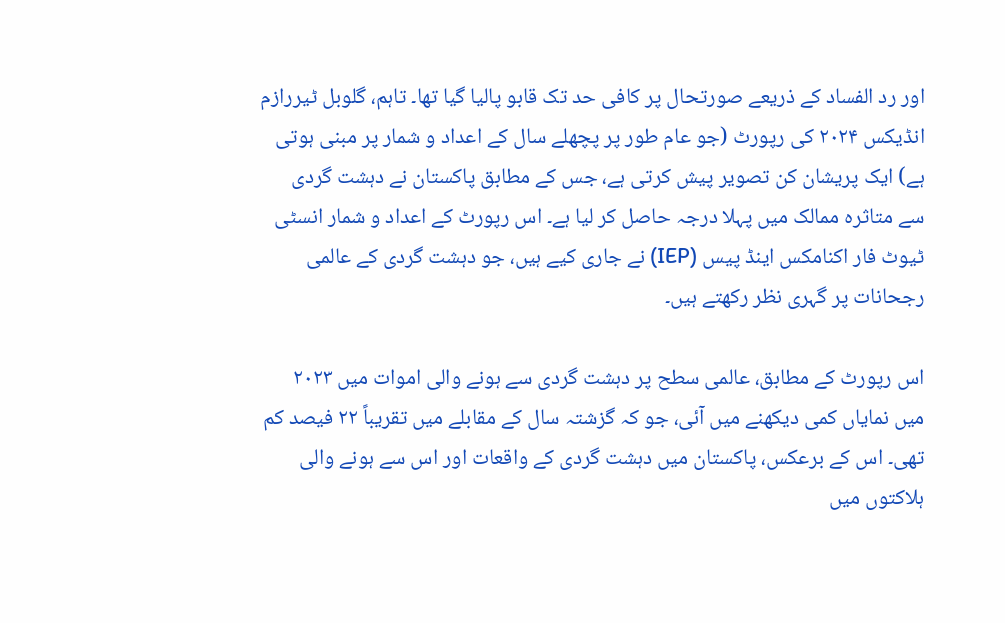اور رد الفساد کے ذریعے صورتحال پر کافی حد تک قابو پالیا گیا تھا۔ تاہم، گلوبل ٹیررازم انڈیکس ۲۰۲۴ کی رپورٹ (جو عام طور پر پچھلے سال کے اعداد و شمار پر مبنی ہوتی ہے) ایک پریشان کن تصویر پیش کرتی ہے، جس کے مطابق پاکستان نے دہشت گردی سے متاثرہ ممالک میں پہلا درجہ حاصل کر لیا ہے۔ اس رپورٹ کے اعداد و شمار انسٹی ٹیوٹ فار اکنامکس اینڈ پیس (IEP) نے جاری کیے ہیں، جو دہشت گردی کے عالمی رجحانات پر گہری نظر رکھتے ہیں۔

اس رپورٹ کے مطابق، عالمی سطح پر دہشت گردی سے ہونے والی اموات میں ۲۰۲۳ میں نمایاں کمی دیکھنے میں آئی، جو کہ گزشتہ سال کے مقابلے میں تقریباً ۲۲ فیصد کم تھی۔ اس کے برعکس، پاکستان میں دہشت گردی کے واقعات اور اس سے ہونے والی ہلاکتوں میں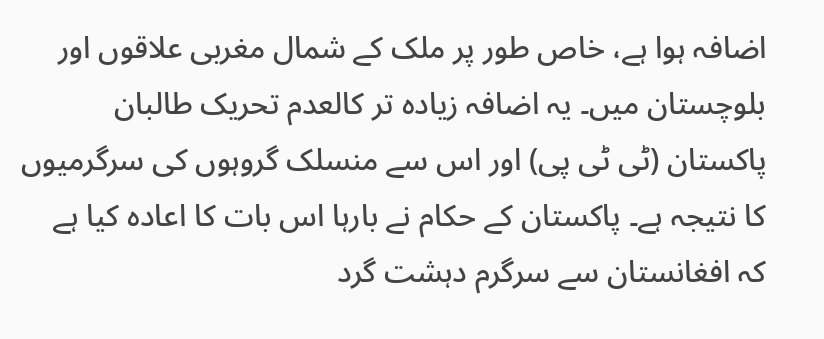اضافہ ہوا ہے، خاص طور پر ملک کے شمال مغربی علاقوں اور بلوچستان میں۔ یہ اضافہ زیادہ تر کالعدم تحریک طالبان پاکستان (ٹی ٹی پی) اور اس سے منسلک گروہوں کی سرگرمیوں کا نتیجہ ہے۔ پاکستان کے حکام نے بارہا اس بات کا اعادہ کیا ہے کہ افغانستان سے سرگرم دہشت گرد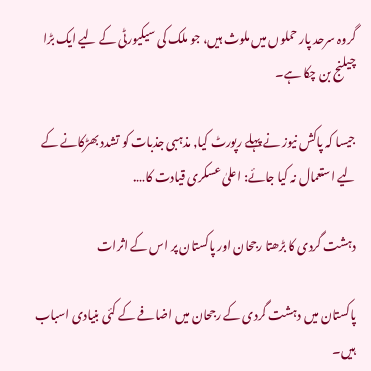گروہ سرحد پار حملوں میں ملوث ہیں، جو ملک کی سیکیورٹی کے لیے ایک بڑا چیلنج بن چکا ہے۔

جیسا کہ پاکش نیوز نے پہلے رپورٹ کیا, مذہبی جذبات کو تشدد بھڑکانے کے لیے استعمال نہ کیا جائے: اعلیٰ عسکری قیادت کا….

دہشت گردی کا بڑھتا رجحان اور پاکستان پر اس کے اثرات

پاکستان میں دہشت گردی کے رجحان میں اضافے کے کئی بنیادی اسباب ہیں۔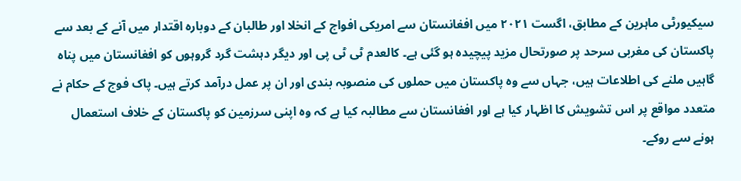سیکیورٹی ماہرین کے مطابق، اگست ۲۰۲۱ میں افغانستان سے امریکی افواج کے انخلا اور طالبان کے دوبارہ اقتدار میں آنے کے بعد سے پاکستان کی مغربی سرحد پر صورتحال مزید پیچیدہ ہو گئی ہے۔ کالعدم ٹی ٹی پی اور دیگر دہشت گرد گروہوں کو افغانستان میں پناہ گاہیں ملنے کی اطلاعات ہیں، جہاں سے وہ پاکستان میں حملوں کی منصوبہ بندی اور ان پر عمل درآمد کرتے ہیں۔ پاک فوج کے حکام نے متعدد مواقع پر اس تشویش کا اظہار کیا ہے اور افغانستان سے مطالبہ کیا ہے کہ وہ اپنی سرزمین کو پاکستان کے خلاف استعمال ہونے سے روکے۔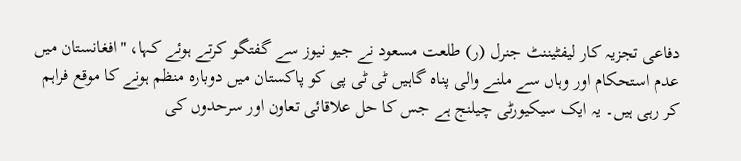دفاعی تجزیہ کار لیفٹیننٹ جنرل (ر) طلعت مسعود نے جیو نیوز سے گفتگو کرتے ہوئے کہا، "افغانستان میں عدم استحکام اور وہاں سے ملنے والی پناہ گاہیں ٹی ٹی پی کو پاکستان میں دوبارہ منظم ہونے کا موقع فراہم کر رہی ہیں۔ یہ ایک سیکیورٹی چیلنج ہے جس کا حل علاقائی تعاون اور سرحدوں کی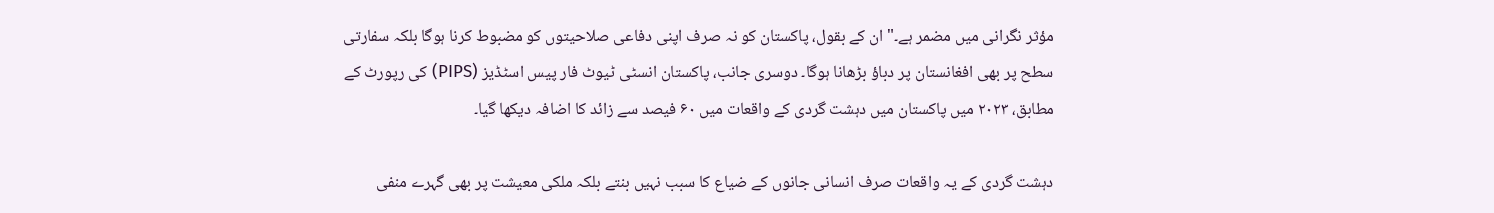مؤثر نگرانی میں مضمر ہے۔" ان کے بقول، پاکستان کو نہ صرف اپنی دفاعی صلاحیتوں کو مضبوط کرنا ہوگا بلکہ سفارتی سطح پر بھی افغانستان پر دباؤ بڑھانا ہوگا۔ دوسری جانب، پاکستان انسٹی ٹیوٹ فار پیس اسٹڈیز (PIPS) کی رپورٹ کے مطابق، ۲۰۲۳ میں پاکستان میں دہشت گردی کے واقعات میں ۶۰ فیصد سے زائد کا اضافہ دیکھا گیا۔

دہشت گردی کے یہ واقعات صرف انسانی جانوں کے ضیاع کا سبب نہیں بنتے بلکہ ملکی معیشت پر بھی گہرے منفی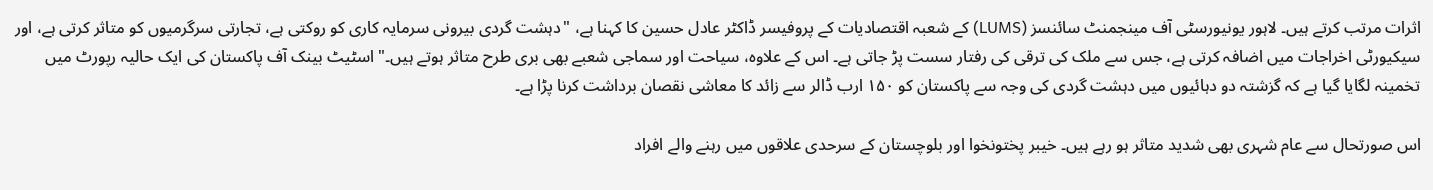اثرات مرتب کرتے ہیں۔ لاہور یونیورسٹی آف مینجمنٹ سائنسز (LUMS) کے شعبہ اقتصادیات کے پروفیسر ڈاکٹر عادل حسین کا کہنا ہے، "دہشت گردی بیرونی سرمایہ کاری کو روکتی ہے، تجارتی سرگرمیوں کو متاثر کرتی ہے، اور سیکیورٹی اخراجات میں اضافہ کرتی ہے، جس سے ملک کی ترقی کی رفتار سست پڑ جاتی ہے۔ اس کے علاوہ، سیاحت اور سماجی شعبے بھی بری طرح متاثر ہوتے ہیں۔" اسٹیٹ بینک آف پاکستان کی ایک حالیہ رپورٹ میں تخمینہ لگایا گیا ہے کہ گزشتہ دو دہائیوں میں دہشت گردی کی وجہ سے پاکستان کو ۱۵۰ ارب ڈالر سے زائد کا معاشی نقصان برداشت کرنا پڑا ہے۔

اس صورتحال سے عام شہری بھی شدید متاثر ہو رہے ہیں۔ خیبر پختونخوا اور بلوچستان کے سرحدی علاقوں میں رہنے والے افراد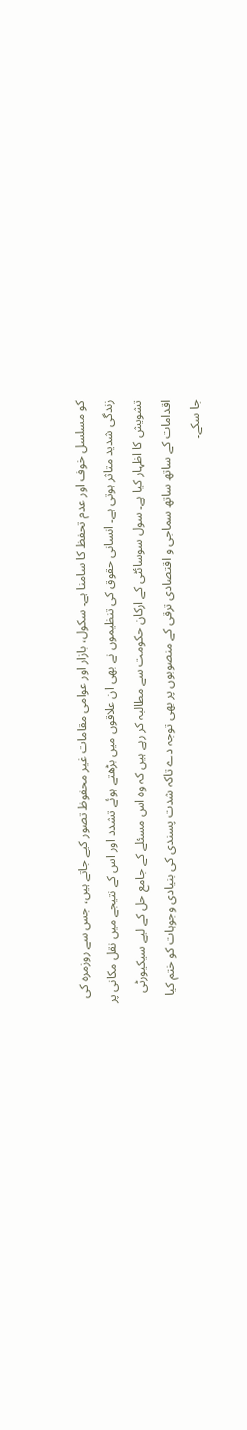کو مسلسل خوف اور عدم تحفظ کا سامنا ہے۔ سکول، بازار اور عوامی مقامات غیر محفوظ تصور کیے جاتے ہیں، جس سے روزمرہ کی زندگی شدید متاثر ہوتی ہے۔ انسانی حقوق کی تنظیموں نے بھی ان علاقوں میں بڑھتے ہوئے تشدد اور اس کے نتیجے میں نقل مکانی پر تشویش کا اظہار کیا ہے۔ سول سوسائٹی کے ارکان حکومت سے مطالبہ کر رہے ہیں کہ وہ اس مسئلے کے جامع حل کے لیے سیکیورٹی اقدامات کے ساتھ ساتھ سماجی و اقتصادی ترقی کے منصوبوں پر بھی توجہ دے تاکہ شدت پسندی کی بنیادی وجوہات کو ختم کیا جا سکے۔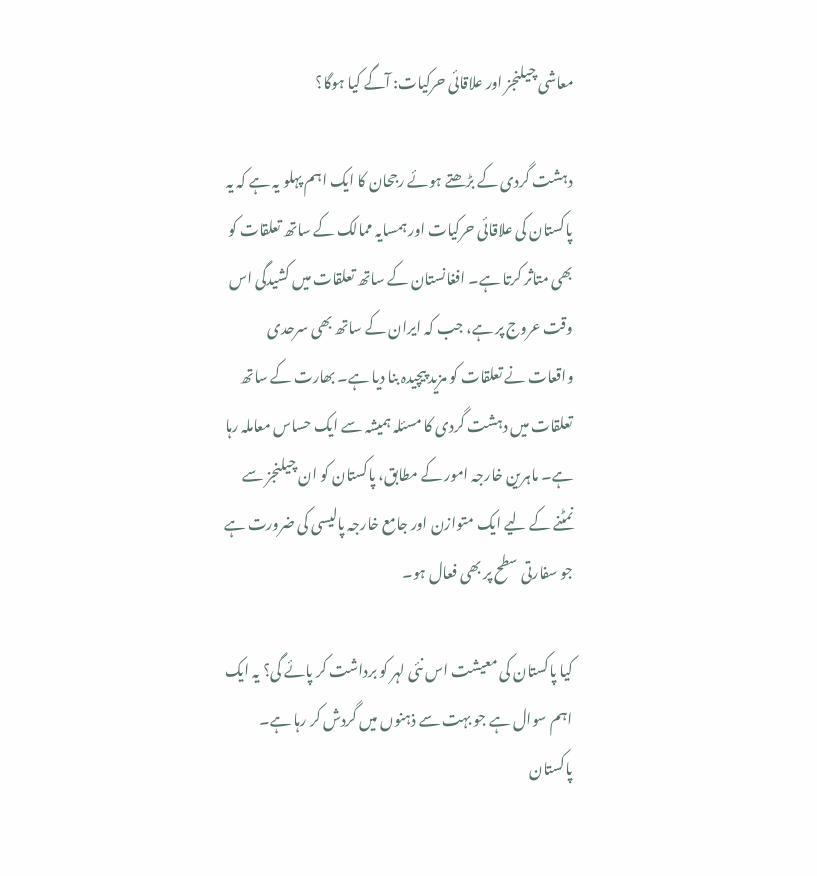معاشی چیلنجز اور علاقائی حرکیات: آگے کیا ہوگا؟

دہشت گردی کے بڑھتے ہوئے رجحان کا ایک اہم پہلو یہ ہے کہ یہ پاکستان کی علاقائی حرکیات اور ہمسایہ ممالک کے ساتھ تعلقات کو بھی متاثر کرتا ہے۔ افغانستان کے ساتھ تعلقات میں کشیدگی اس وقت عروج پر ہے، جب کہ ایران کے ساتھ بھی سرحدی واقعات نے تعلقات کو مزید پیچیدہ بنا دیا ہے۔ بھارت کے ساتھ تعلقات میں دہشت گردی کا مسئلہ ہمیشہ سے ایک حساس معاملہ رہا ہے۔ ماہرین خارجہ امور کے مطابق، پاکستان کو ان چیلنجز سے نمٹنے کے لیے ایک متوازن اور جامع خارجہ پالیسی کی ضرورت ہے جو سفارتی سطح پر بھی فعال ہو۔

کیا پاکستان کی معیشت اس نئی لہر کو برداشت کر پائے گی؟ یہ ایک اہم سوال ہے جو بہت سے ذہنوں میں گردش کر رہا ہے۔ پاکستان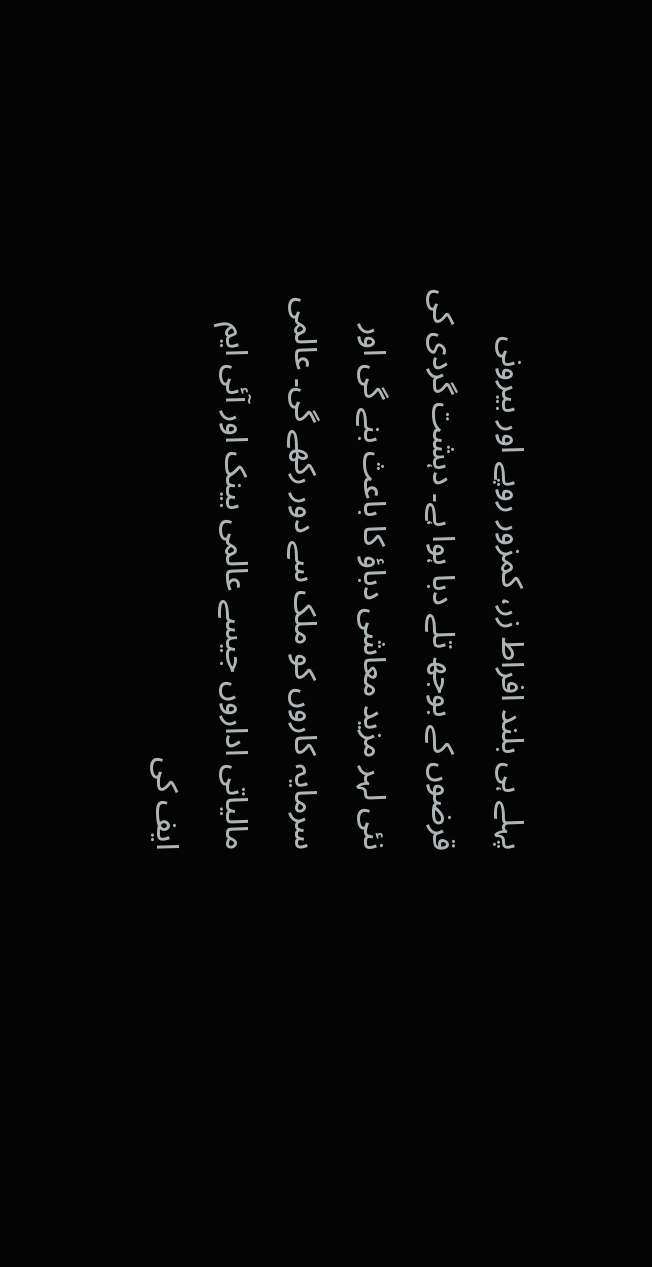پہلے ہی بلند افراط زر، کمزور روپے اور بیرونی قرضوں کے بوجھ تلے دبا ہوا ہے۔ دہشت گردی کی نئی لہر مزید معاشی دباؤ کا باعث بنے گی اور سرمایہ کاروں کو ملک سے دور رکھے گی۔ عالمی مالیاتی اداروں جیسے عالمی بینک اور آئی ایم ایف کی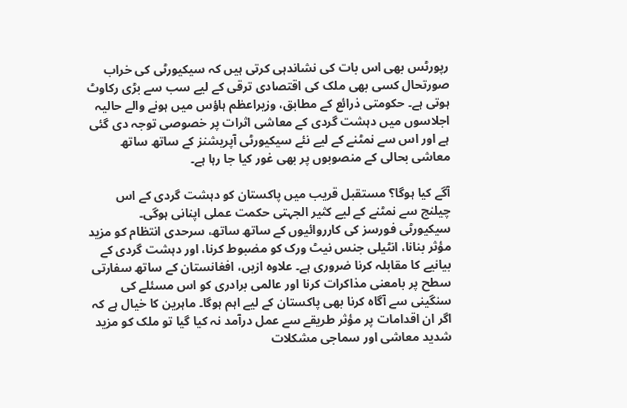رپورٹس بھی اس بات کی نشاندہی کرتی ہیں کہ سیکیورٹی کی خراب صورتحال کسی بھی ملک کی اقتصادی ترقی کے لیے سب سے بڑی رکاوٹ ہوتی ہے۔ حکومتی ذرائع کے مطابق، وزیراعظم ہاؤس میں ہونے والے حالیہ اجلاسوں میں دہشت گردی کے معاشی اثرات پر خصوصی توجہ دی گئی ہے اور اس سے نمٹنے کے لیے نئے سیکیورٹی آپریشنز کے ساتھ ساتھ معاشی بحالی کے منصوبوں پر بھی غور کیا جا رہا ہے۔

آگے کیا ہوگا؟ مستقبل قریب میں پاکستان کو دہشت گردی کے اس چیلنج سے نمٹنے کے لیے کثیر الجہتی حکمت عملی اپنانی ہوگی۔ سیکیورٹی فورسز کی کارروائیوں کے ساتھ ساتھ، سرحدی انتظام کو مزید مؤثر بنانا، انٹیلی جنس نیٹ ورک کو مضبوط کرنا، اور دہشت گردی کے بیانیے کا مقابلہ کرنا ضروری ہے۔ علاوہ ازیں، افغانستان کے ساتھ سفارتی سطح پر بامعنی مذاکرات کرنا اور عالمی برادری کو اس مسئلے کی سنگینی سے آگاہ کرنا بھی پاکستان کے لیے اہم ہوگا۔ ماہرین کا خیال ہے کہ اگر ان اقدامات پر مؤثر طریقے سے عمل درآمد نہ کیا گیا تو ملک کو مزید شدید معاشی اور سماجی مشکلات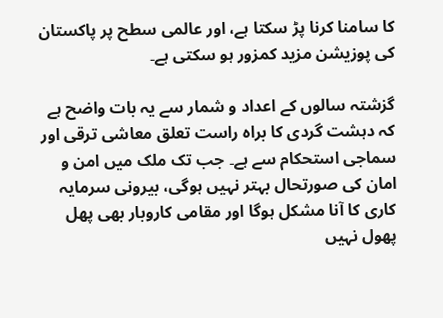کا سامنا کرنا پڑ سکتا ہے، اور عالمی سطح پر پاکستان کی پوزیشن مزید کمزور ہو سکتی ہے۔

گزشتہ سالوں کے اعداد و شمار سے یہ بات واضح ہے کہ دہشت گردی کا براہ راست تعلق معاشی ترقی اور سماجی استحکام سے ہے۔ جب تک ملک میں امن و امان کی صورتحال بہتر نہیں ہوگی، بیرونی سرمایہ کاری کا آنا مشکل ہوگا اور مقامی کاروبار بھی پھل پھول نہیں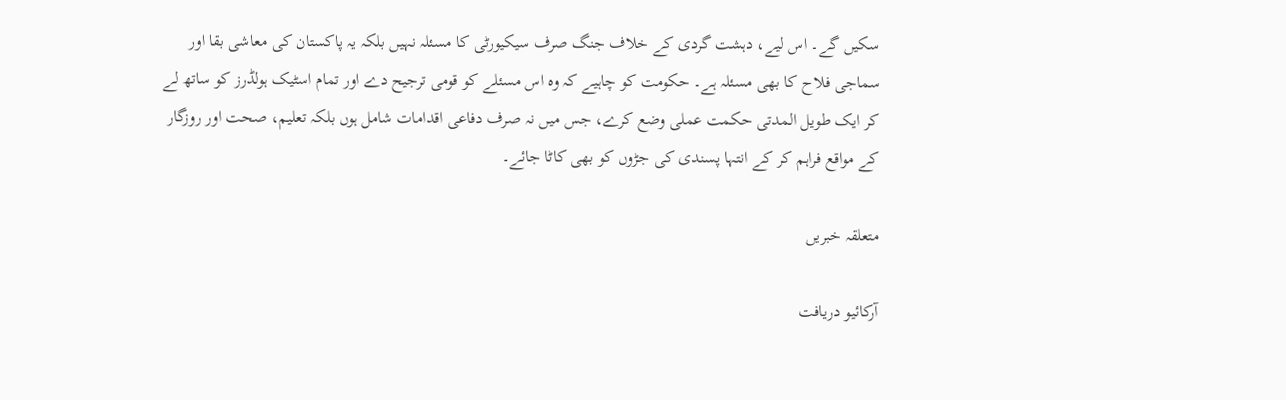سکیں گے۔ اس لیے، دہشت گردی کے خلاف جنگ صرف سیکیورٹی کا مسئلہ نہیں بلکہ یہ پاکستان کی معاشی بقا اور سماجی فلاح کا بھی مسئلہ ہے۔ حکومت کو چاہیے کہ وہ اس مسئلے کو قومی ترجیح دے اور تمام اسٹیک ہولڈرز کو ساتھ لے کر ایک طویل المدتی حکمت عملی وضع کرے، جس میں نہ صرف دفاعی اقدامات شامل ہوں بلکہ تعلیم، صحت اور روزگار کے مواقع فراہم کر کے انتہا پسندی کی جڑوں کو بھی کاٹا جائے۔

متعلقہ خبریں

آرکائیو دریافت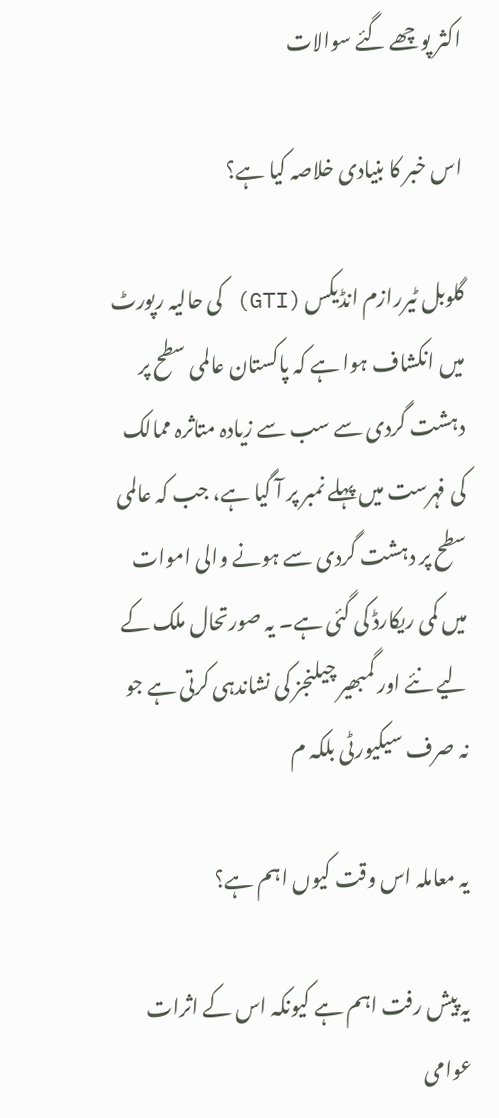اکثر پوچھے گئے سوالات

اس خبر کا بنیادی خلاصہ کیا ہے؟

گلوبل ٹیررازم انڈیکس (GTI) کی حالیہ رپورٹ میں انکشاف ہوا ہے کہ پاکستان عالمی سطح پر دہشت گردی سے سب سے زیادہ متاثرہ ممالک کی فہرست میں پہلے نمبر پر آ گیا ہے، جب کہ عالمی سطح پر دہشت گردی سے ہونے والی اموات میں کمی ریکارڈ کی گئی ہے۔ یہ صورتحال ملک کے لیے نئے اور گمبھیر چیلنجز کی نشاندہی کرتی ہے جو نہ صرف سیکیورٹی بلکہ م

یہ معاملہ اس وقت کیوں اہم ہے؟

یہ پیش رفت اہم ہے کیونکہ اس کے اثرات عوامی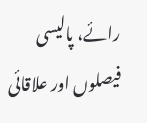رائے، پالیسی فیصلوں اور علاقائی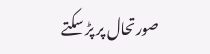صورتحال پر پڑ سکتے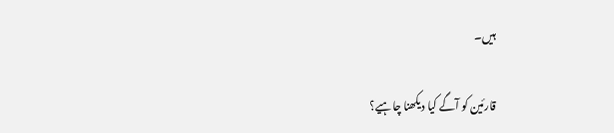ہیں۔

قارئین کو آگے کیا دیکھنا چاہیے؟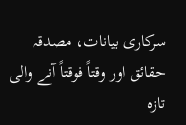سرکاری بیانات، مصدقہ حقائق اور وقتاً فوقتاً آنے والی تازہ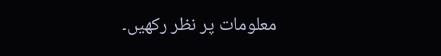معلومات پر نظر رکھیں۔